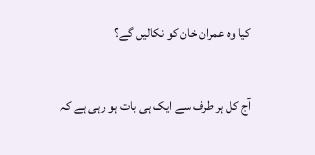کیا وہ عمران خان کو نکالیں گے؟


آج کل ہر طرف سے ایک ہی بات ہو رہی ہے کہ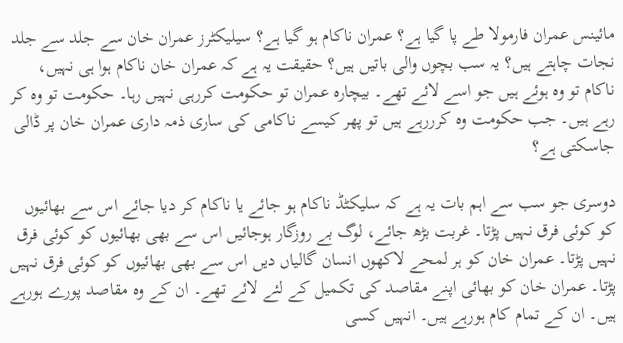مائینس عمران فارمولا طے پا گیا ہے؟ عمران ناکام ہو گیا ہے؟ سیلیکٹرز عمران خان سے جلد سے جلد نجات چاہتے ہیں؟ یہ سب بچوں والی باتیں ہیں؟ حقیقت یہ ہے کہ عمران خان ناکام ہوا ہی نہیں، ناکام تو وہ ہوئے ہیں جو اسے لائے تھے۔ بیچارہ عمران تو حکومت کررہی نہیں رہا۔ حکومت تو وہ کر رہے ہیں۔ جب حکومت وہ کرررہے ہیں تو پھر کیسے ناکامی کی ساری ذمہ داری عمران خان پر ڈالی جاسکتی ہے؟

دوسری جو سب سے اہم بات یہ ہے کہ سلیکٹڈ ناکام ہو جائے یا ناکام کر دیا جائے اس سے بھائیوں کو کوئی فرق نہیں پڑتا۔ غربت بڑھ جائے، لوگ بے روزگار ہوجائیں اس سے بھی بھائیوں کو کوئی فرق نہیں پڑتا۔ عمران خان کو ہر لمحے لاکھوں انسان گالیاں دیں اس سے بھی بھائیوں کو کوئی فرق نہیں پڑتا۔ عمران خان کو بھائی اپنے مقاصد کی تکمیل کے لئے لائے تھے۔ ان کے وہ مقاصد پورے ہورہے ہیں۔ ان کے تمام کام ہورہے ہیں۔ انہیں کسی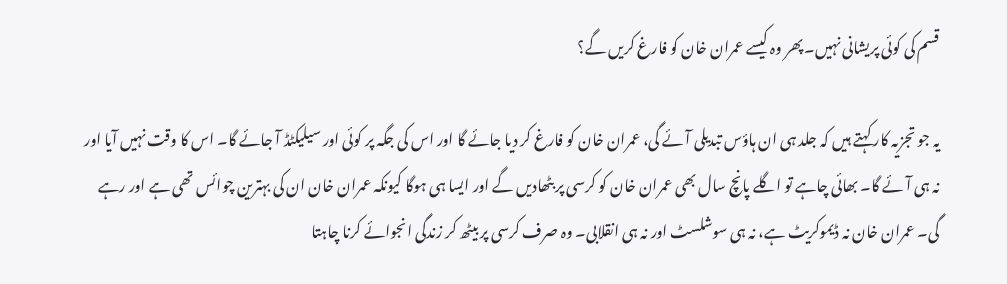قسم کی کوئی پریشانی نہیں۔ پھر وہ کیسے عمران خان کو فارغ کریں گے؟

یہ جو تجزیہ کار کہتے ہیں کہ جلد ہی ان ہاؤس تبدیلی آئے گی، عمران خان کو فارغ کر دیا جائے گا اور اس کی جگہ پر کوئی اور سیلیکٹڈ آ جائے گا۔ اس کا وقت نہیں آیا اور نہ ہی آئے گا۔ بھائی چاہے تو اگلے پانچ سال بھی عمران خان کو کرسی پر بٹھادیں گے اور ایسا ہی ہوگا کیونکہ عمران خان ان کی بہترین چوائس تھی ہے اور رہے گی۔ عمران خان نہ ڈیموکریٹ ہے، نہ ہی سوشلسٹ اور نہ ہی انقلابی۔ وہ صرف کرسی پر بیٹھ کر زندگی انجوائے کرنا چاہتا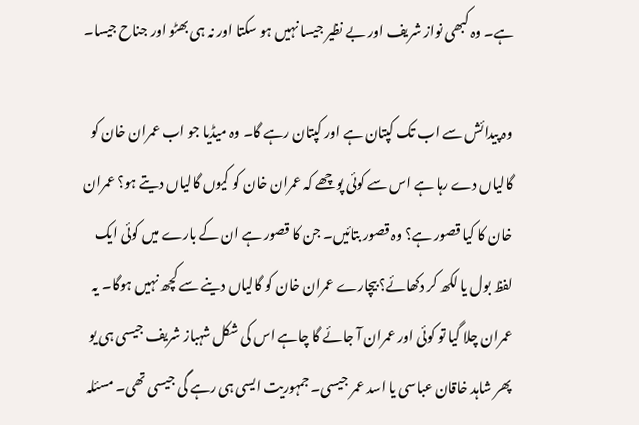ہے۔ وہ کبھی نواز شریف اور بے نظیر جیسا نہیں ہو سکتا اور نہ ہی بھٹو اور جناح جیسا۔

وہ پیدائش سے اب تک کپتان ہے اور کپتان رہے گا۔ وہ میڈیا جو اب عمران خان کو گالیاں دے رہا ہے اس سے کوئی پوچھے کہ عمران خان کو کیوں گالیاں دیتے ہو؟ عمران خان کا کیا قصور ہے؟ وہ قصور بتائیں۔ جن کا قصور ہے ان کے بارے میں کوئی ایک لفظ بول یا لکھ کر دکھائے؟ بیچارے عمران خان کو گالیاں دینے سے کچھ نہیں ہوگا۔ یہ عمران چلا گیا تو کوئی اور عمران آ جائے گا چاہے اس کی شکل شہباز شریف جیسی ہی یو پھر شاہد خاقان عباسی یا اسد عمر جیسی۔ جمہوریت ایسی ہی رہے گی جیسی تھی۔ مسئلہ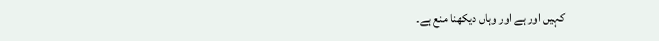کہیں اور ہے اور وہاں دیکھنا منع ہے۔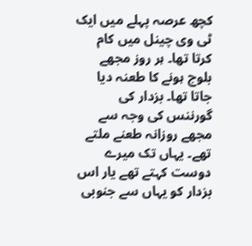کچھ عرصہ پہلے میں ایک ٹی وی چینل میں کام کرتا تھا۔ ہر روز مجھے بلوچ ہونے کا طعنہ دیا جاتا تھا۔ بزدار کی گورننس کی وجہ سے مجھے روزانہ طعنے ملتے تھے۔ یہاں تک میرے دوست کہتے تھے یار اس بزدار کو یہاں سے جنوبی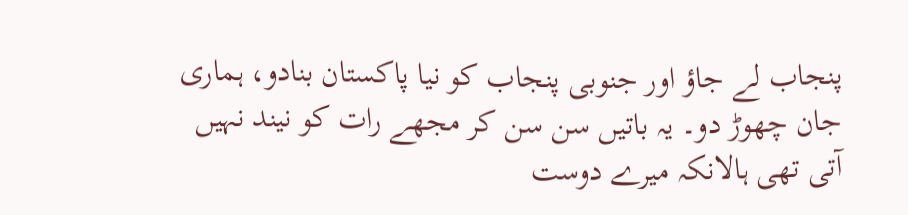پنجاب لے جاؤ اور جنوبی پنجاب کو نیا پاکستان بنادو، ہماری جان چھوڑ دو۔ یہ باتیں سن سن کر مجھے رات کو نیند نہیں آتی تھی ہالانکہ میرے دوست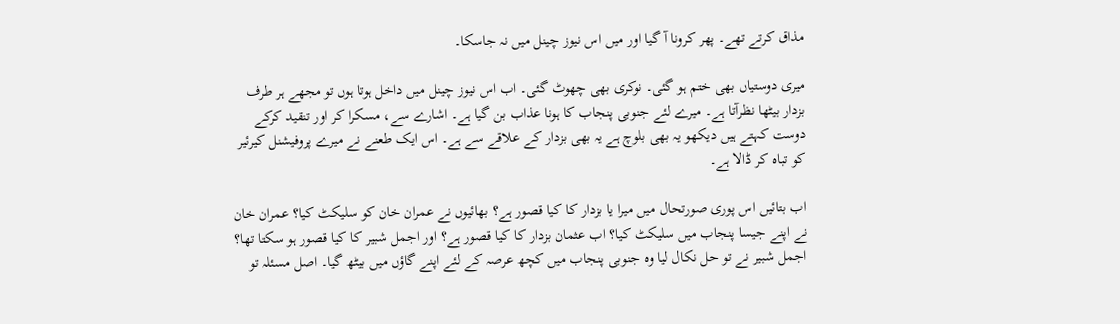مذاق کرتے تھے۔ پھر کرونا آ گیا اور میں اس نیوز چینل میں نہ جاسکا۔

میری دوستیاں بھی ختم ہو گئی۔ نوکری بھی چھوٹ گئی۔ اب اس نیوز چینل میں داخل ہوتا ہوں تو مجھے ہر طرف بزدار بیٹھا نظرآتا ہے۔ میرے لئے جنوبی پنجاب کا ہونا عذاب بن گیا ہے۔ اشارے سے، مسکرا کر اور تنقید کرکے دوست کہتے ہیں دیکھو یہ بھی بلوچ ہے یہ بھی بزدار کے علاقے سے ہے۔ اس ایک طعنے نے میرے پروفیشنل کیرئیر کو تباہ کر ڈالا ہے۔

اب بتائیں اس پوری صورتحال میں میرا یا بزدار کا کیا قصور ہے؟ بھائیوں نے عمران خان کو سلیکٹ کیا؟ عمران خان نے اپنے جیسا پنجاب میں سلیکٹ کیا؟ اب عثمان بزدار کا کیا قصور ہے؟ اور اجمل شبیر کا کیا قصور ہو سکتا تھا؟ اجمل شبیر نے تو حل نکال لیا وہ جنوبی پنجاب میں کچھ عرصہ کے لئے اپنے گاؤں میں بیٹھ گیا۔ اصل مسئلہ تو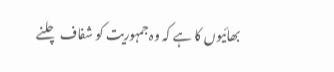بھائیوں کا ہے کہ وہ جمہوریت کو شفاف چلنے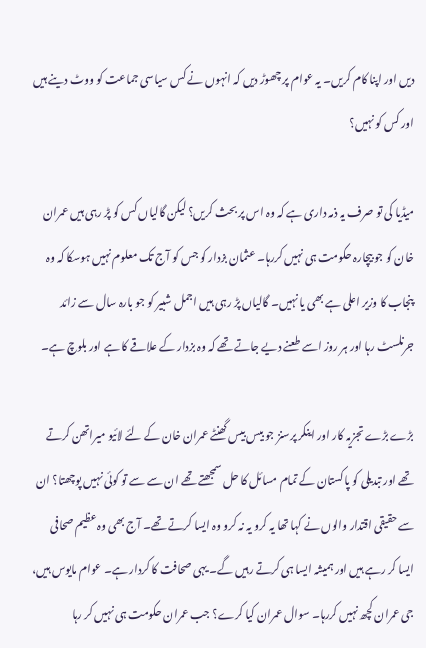دیں اور اپنا کام کریں۔ یہ عوام پر چھوڑ دیں کہ انہوں نے کس سیاسی جماعت کو ووٹ دینے ہیں اور کس کو نہیں؟

میڈیا کی تو صرف یہ ذمہ داری ہے کہ وہ اس پر بحث کریں؟ لیکن گالیاں کس کو پڑ رہی ہیں عمران خان کو جو بیچارہ حکومت ہی نہیں کررہا۔ عثمان بزدار کو جس کو آج تک معلوم نہیں ہوسکا کہ وہ پنجاب کا وزیر اعلی ہے بھی یا نہیں۔ گالیاں پڑ رہی ہیں اجمل شبیر کو جو بارہ سال سے زائد جرنلسٹ رہا اور ہر روز اسے طعنے دیے جاتے تھے کہ وہ بزدار کے علاقے کا ہے اور بلوچ ہے۔

بڑے بڑے تجزیہ کار اور اینکر پرسنز جو بیس بیس گھنٹے عمران خان کے لئے لائیو میراتھن کرتے تھے اور تبدیلی کو پاکستان کے تمام مسائل کا حل سمجھتے تھے ان سے سے تو کوئی نہیں پوچھتا؟ ان سے حقیقی اقتدار والوں نے کہا تھا یہ کرو یہ نہ کرو وہ ایسا کرتے تھے۔ آج بھی وہ عظیم صحافی ایسا کر رہے ہیں اور ہمیشہ ایسا ہی کرتے رہیں گے۔ یہی صحافت کا کردار ہے۔ عوام مایوس ہیں، جی عمران کچھ نہیں کررہا۔ سوال عمران کیا کرے؟ جب عمران حکومت ہی نہیں کر رہا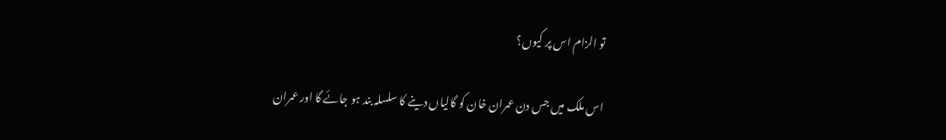تو الزام اس پر کیوں؟

اس ملک میں جس دن عمران خان کو گالیاں دینے کا سلسلہ بند ہو جائے گا اور عمران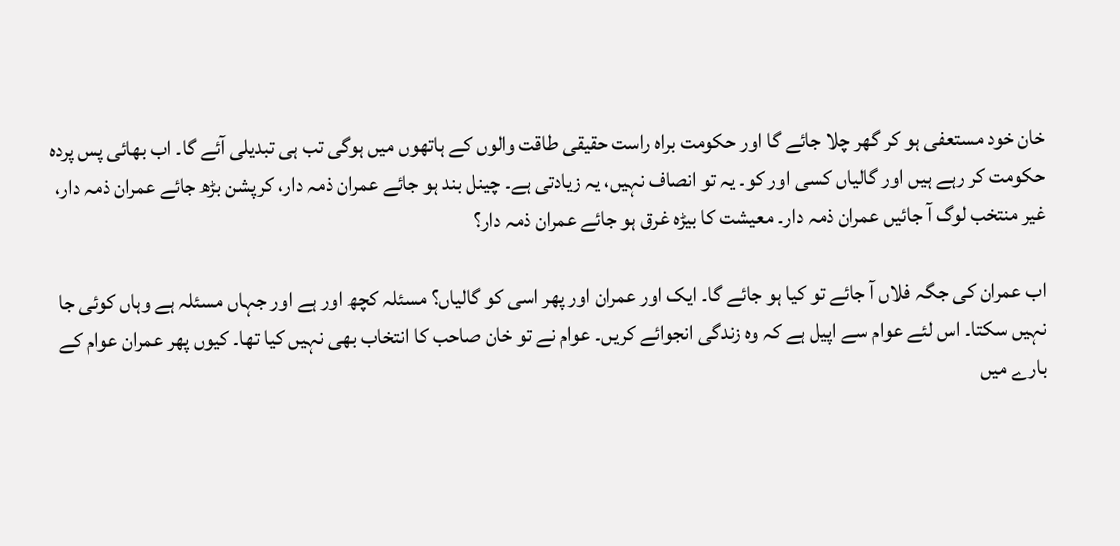خان خود مستعفی ہو کر گھر چلا جائے گا اور حکومت براہ راست حقیقی طاقت والوں کے ہاتھوں میں ہوگی تب ہی تبدیلی آئے گا۔ اب بھائی پس پردہ حکومت کر رہے ہیں اور گالیاں کسی اور کو۔ یہ تو انصاف نہیں، یہ زیادتی ہے۔ چینل بند ہو جائے عمران ذمہ دار، کرپشن بڑھ جائے عمران ذمہ دار، غیر منتخب لوگ آ جائیں عمران ذمہ دار۔ معیشت کا بیڑہ غرق ہو جائے عمران ذمہ دار؟

اب عمران کی جگہ فلاں آ جائے تو کیا ہو جائے گا۔ ایک اور عمران اور پھر اسی کو گالیاں؟ مسئلہ کچھ اور ہے اور جہاں مسئلہ ہے وہاں کوئی جا نہیں سکتا۔ اس لئے عوام سے اپیل ہے کہ وہ زندگی انجوائے کریں۔ عوام نے تو خان صاحب کا انتخاب بھی نہیں کیا تھا۔ کیوں پھر عمران عوام کے بارے میں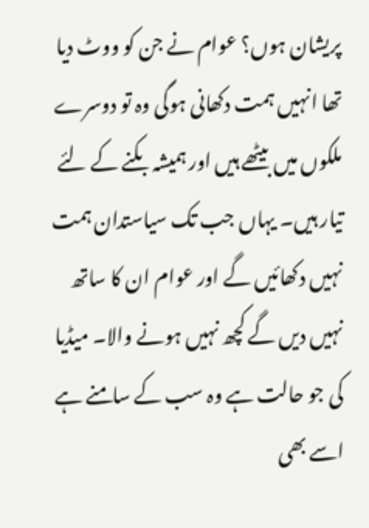پریشان ہوں؟ عوام نے جن کو ووٹ دیا تھا انہیں ہمت دکھانی ہوگی وہ تو دوسرے ملکوں میں بیٹھے ہیں اور ہمیشہ بکنے کے لئے تیار ہیں۔ یہاں جب تک سیاستدان ہمت نہیں دکھائیں گے اور عوام ان کا ساتھ نہیں دیں گے کچھ نہیں ہونے والا۔ میڈیا کی جو حالت ہے وہ سب کے سامنے ہے اسے بھی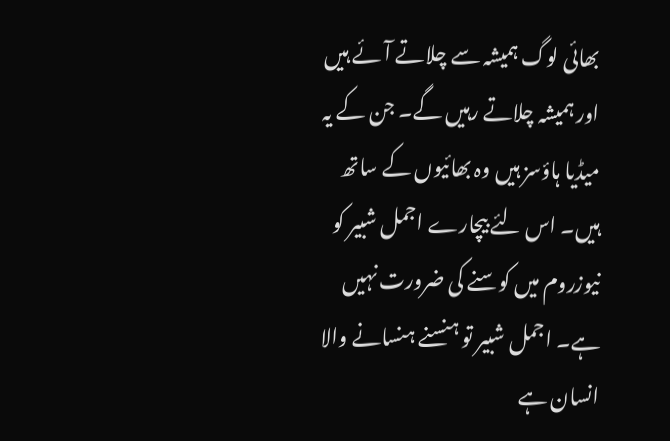بھائی لوگ ہمیشہ سے چلاتے آئے ہیں اور ہمیشہ چلاتے رہیں گے۔ جن کے یہ میڈیا ہاؤسز ہیں وہ بھائیوں کے ساتھ ہیں۔ اس لئے بیچارے اجمل شبیر کو نیوزروم میں کوسنے کی ضرورت نہیں ہے۔ اجمل شبیر تو ہنسنے ہنسانے والا انسان ہے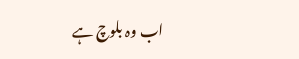اب وہ بلوچ ہے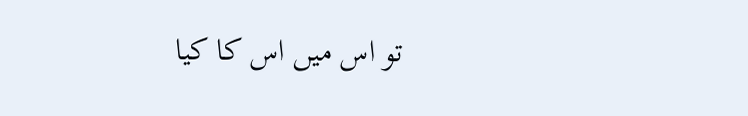تو اس میں اس کا کیا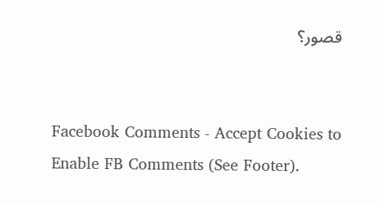قصور؟


Facebook Comments - Accept Cookies to Enable FB Comments (See Footer).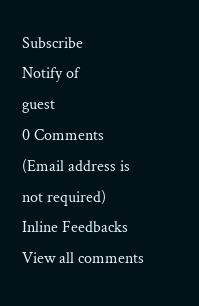Subscribe
Notify of
guest
0 Comments (Email address is not required)
Inline Feedbacks
View all comments